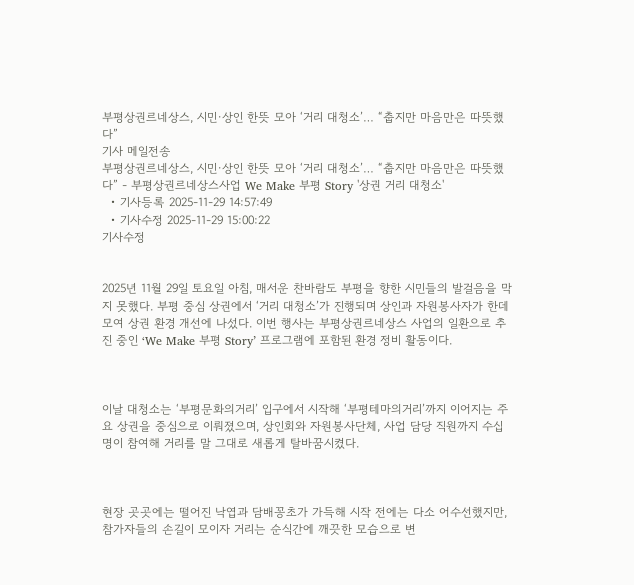부평상권르네상스, 시민·상인 한뜻 모아 ‘거리 대청소’… “춥지만 마음만은 따뜻했다”
기사 메일전송
부평상권르네상스, 시민·상인 한뜻 모아 ‘거리 대청소’… “춥지만 마음만은 따뜻했다” - 부평상권르네상스사업 We Make 부평 Story '상권 거리 대청소'
  • 기사등록 2025-11-29 14:57:49
  • 기사수정 2025-11-29 15:00:22
기사수정


2025년 11월 29일 토요일 아침, 매서운 찬바람도 부평을 향한 시민들의 발걸음을 막지 못했다. 부평 중심 상권에서 ‘거리 대청소’가 진행되며 상인과 자원봉사자가 한데 모여 상권 환경 개선에 나섰다. 이번 행사는 부평상권르네상스 사업의 일환으로 추진 중인 ‘We Make 부평 Story’ 프로그램에 포함된 환경 정비 활동이다.



이날 대청소는 ‘부평문화의거리’ 입구에서 시작해 ‘부평테마의거리’까지 이어지는 주요 상권을 중심으로 이뤄졌으며, 상인회와 자원봉사단체, 사업 담당 직원까지 수십 명이 참여해 거리를 말 그대로 새롭게 탈바꿈시켰다.



현장 곳곳에는 떨어진 낙엽과 담배꽁초가 가득해 시작 전에는 다소 어수선했지만, 참가자들의 손길이 모이자 거리는 순식간에 깨끗한 모습으로 변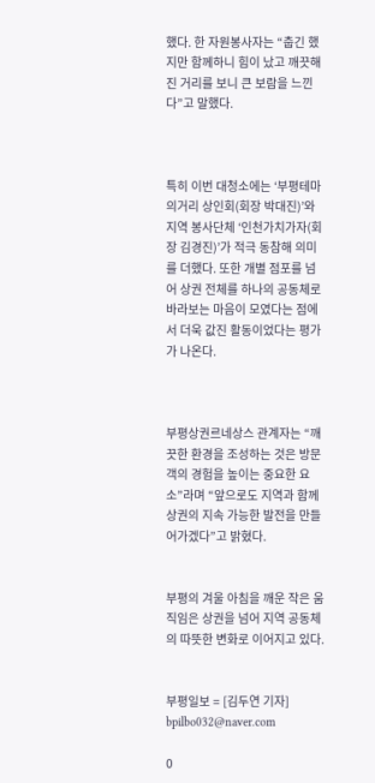했다. 한 자원봉사자는 “춥긴 했지만 함께하니 힘이 났고 깨끗해진 거리를 보니 큰 보람을 느낀다”고 말했다.



특히 이번 대청소에는 ‘부평테마의거리 상인회(회장 박대진)’와 지역 봉사단체 ‘인천가치가자(회장 김경진)’가 적극 동참해 의미를 더했다. 또한 개별 점포를 넘어 상권 전체를 하나의 공동체로 바라보는 마음이 모였다는 점에서 더욱 값진 활동이었다는 평가가 나온다.



부평상권르네상스 관계자는 “깨끗한 환경을 조성하는 것은 방문객의 경험을 높이는 중요한 요소”라며 “앞으로도 지역과 함께 상권의 지속 가능한 발전을 만들어가겠다”고 밝혔다.


부평의 겨울 아침을 깨운 작은 움직임은 상권을 넘어 지역 공동체의 따뜻한 변화로 이어지고 있다.


부평일보 = [김두연 기자] bpilbo032@naver.com

0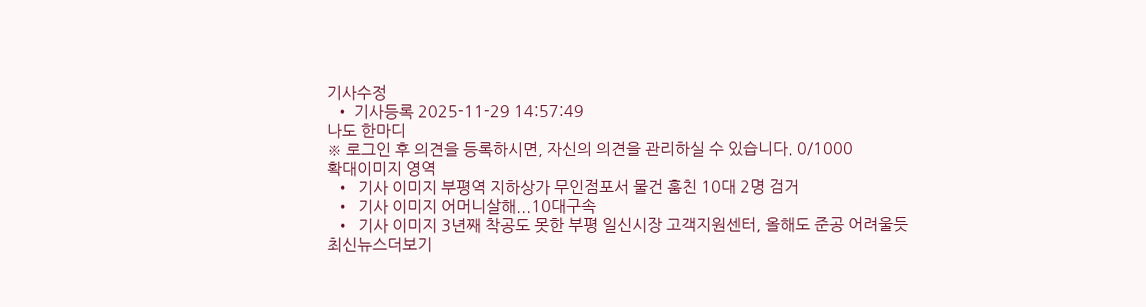기사수정
  • 기사등록 2025-11-29 14:57:49
나도 한마디
※ 로그인 후 의견을 등록하시면, 자신의 의견을 관리하실 수 있습니다. 0/1000
확대이미지 영역
  •  기사 이미지 부평역 지하상가 무인점포서 물건 훔친 10대 2명 검거
  •  기사 이미지 어머니살해...10대구속
  •  기사 이미지 3년째 착공도 못한 부평 일신시장 고객지원센터, 올해도 준공 어려울듯
최신뉴스더보기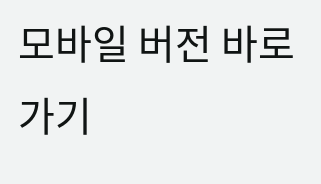모바일 버전 바로가기